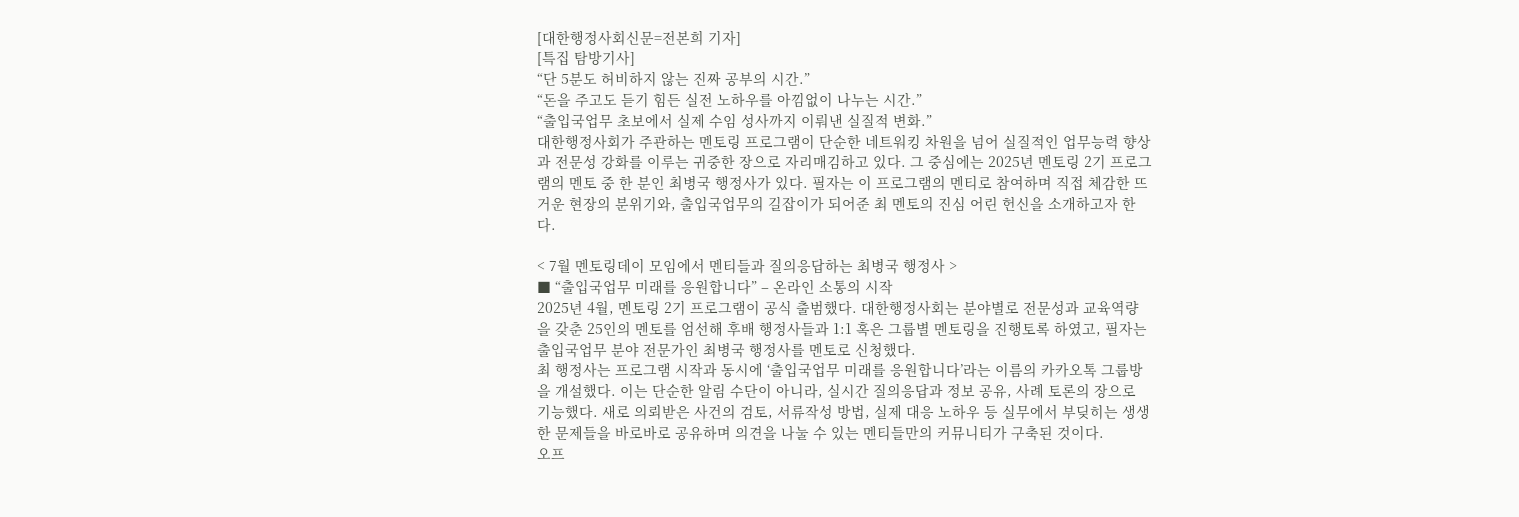[대한행정사회신문=전본희 기자]
[특집 탐방기사]
“단 5분도 허비하지 않는 진짜 공부의 시간.”
“돈을 주고도 듣기 힘든 실전 노하우를 아낌없이 나누는 시간.”
“출입국업무 초보에서 실제 수임 성사까지 이뤄낸 실질적 변화.”
대한행정사회가 주관하는 멘토링 프로그램이 단순한 네트워킹 차원을 넘어 실질적인 업무능력 향상과 전문성 강화를 이루는 귀중한 장으로 자리매김하고 있다. 그 중심에는 2025년 멘토링 2기 프로그램의 멘토 중 한 분인 최병국 행정사가 있다. 필자는 이 프로그램의 멘티로 참여하며 직접 체감한 뜨거운 현장의 분위기와, 출입국업무의 길잡이가 되어준 최 멘토의 진심 어린 헌신을 소개하고자 한다.

< 7월 멘토링데이 모임에서 멘티들과 질의응답하는 최병국 행정사 >
■ “출입국업무 미래를 응원합니다” – 온라인 소통의 시작
2025년 4월, 멘토링 2기 프로그램이 공식 출범했다. 대한행정사회는 분야별로 전문성과 교육역량을 갖춘 25인의 멘토를 엄선해 후배 행정사들과 1:1 혹은 그룹별 멘토링을 진행토록 하였고, 필자는 출입국업무 분야 전문가인 최병국 행정사를 멘토로 신청했다.
최 행정사는 프로그램 시작과 동시에 ‘출입국업무 미래를 응원합니다’라는 이름의 카카오톡 그룹방을 개설했다. 이는 단순한 알림 수단이 아니라, 실시간 질의응답과 정보 공유, 사례 토론의 장으로 기능했다. 새로 의뢰받은 사건의 검토, 서류작성 방법, 실제 대응 노하우 등 실무에서 부딪히는 생생한 문제들을 바로바로 공유하며 의견을 나눌 수 있는 멘티들만의 커뮤니티가 구축된 것이다.
오프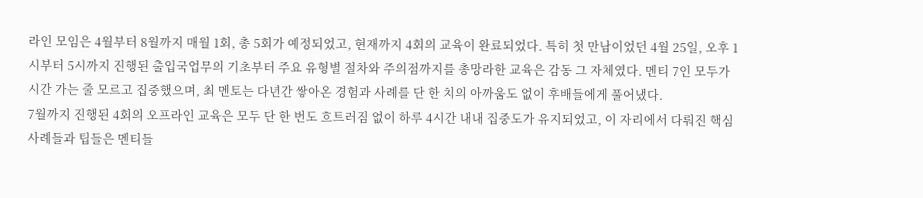라인 모임은 4월부터 8월까지 매월 1회, 총 5회가 예정되었고, 현재까지 4회의 교육이 완료되었다. 특히 첫 만남이었던 4월 25일, 오후 1시부터 5시까지 진행된 출입국업무의 기초부터 주요 유형별 절차와 주의점까지를 총망라한 교육은 감동 그 자체였다. 멘티 7인 모두가 시간 가는 줄 모르고 집중했으며, 최 멘토는 다년간 쌓아온 경험과 사례를 단 한 치의 아까움도 없이 후배들에게 풀어냈다.
7월까지 진행된 4회의 오프라인 교육은 모두 단 한 번도 흐트러짐 없이 하루 4시간 내내 집중도가 유지되었고, 이 자리에서 다뤄진 핵심 사례들과 팁들은 멘티들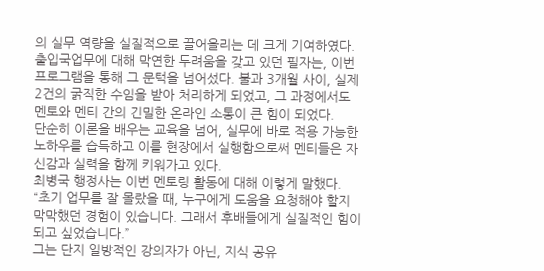의 실무 역량을 실질적으로 끌어올리는 데 크게 기여하였다.
출입국업무에 대해 막연한 두려움을 갖고 있던 필자는, 이번 프로그램을 통해 그 문턱을 넘어섰다. 불과 3개월 사이, 실제 2건의 굵직한 수임을 받아 처리하게 되었고, 그 과정에서도 멘토와 멘티 간의 긴밀한 온라인 소통이 큰 힘이 되었다.
단순히 이론을 배우는 교육을 넘어, 실무에 바로 적용 가능한 노하우를 습득하고 이를 현장에서 실행함으로써 멘티들은 자신감과 실력을 함께 키워가고 있다.
최병국 행정사는 이번 멘토링 활동에 대해 이렇게 말했다.
“초기 업무를 잘 몰랐을 때, 누구에게 도움을 요청해야 할지 막막했던 경험이 있습니다. 그래서 후배들에게 실질적인 힘이 되고 싶었습니다.”
그는 단지 일방적인 강의자가 아닌, 지식 공유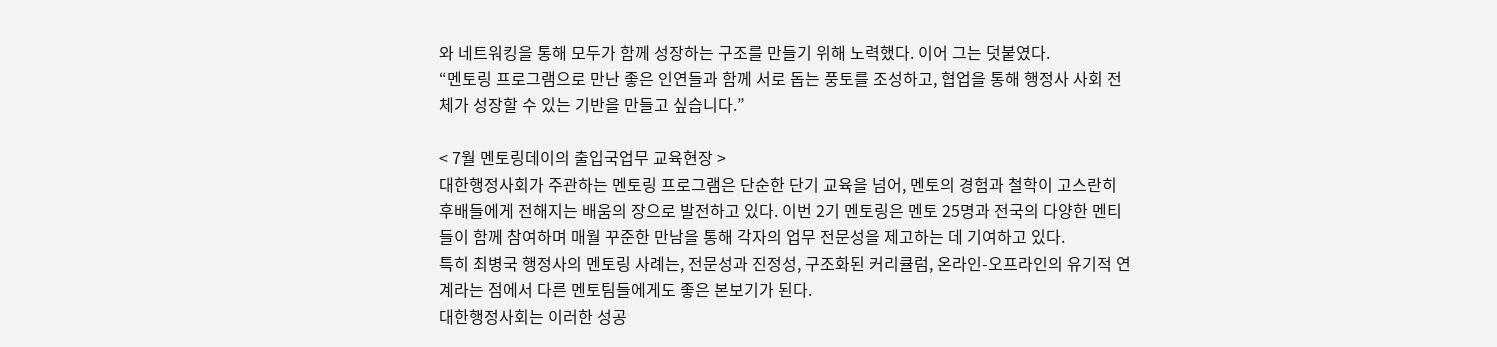와 네트워킹을 통해 모두가 함께 성장하는 구조를 만들기 위해 노력했다. 이어 그는 덧붙였다.
“멘토링 프로그램으로 만난 좋은 인연들과 함께 서로 돕는 풍토를 조성하고, 협업을 통해 행정사 사회 전체가 성장할 수 있는 기반을 만들고 싶습니다.”

< 7월 멘토링데이의 출입국업무 교육현장 >
대한행정사회가 주관하는 멘토링 프로그램은 단순한 단기 교육을 넘어, 멘토의 경험과 철학이 고스란히 후배들에게 전해지는 배움의 장으로 발전하고 있다. 이번 2기 멘토링은 멘토 25명과 전국의 다양한 멘티들이 함께 참여하며 매월 꾸준한 만남을 통해 각자의 업무 전문성을 제고하는 데 기여하고 있다.
특히 최병국 행정사의 멘토링 사례는, 전문성과 진정성, 구조화된 커리큘럼, 온라인-오프라인의 유기적 연계라는 점에서 다른 멘토팀들에게도 좋은 본보기가 된다.
대한행정사회는 이러한 성공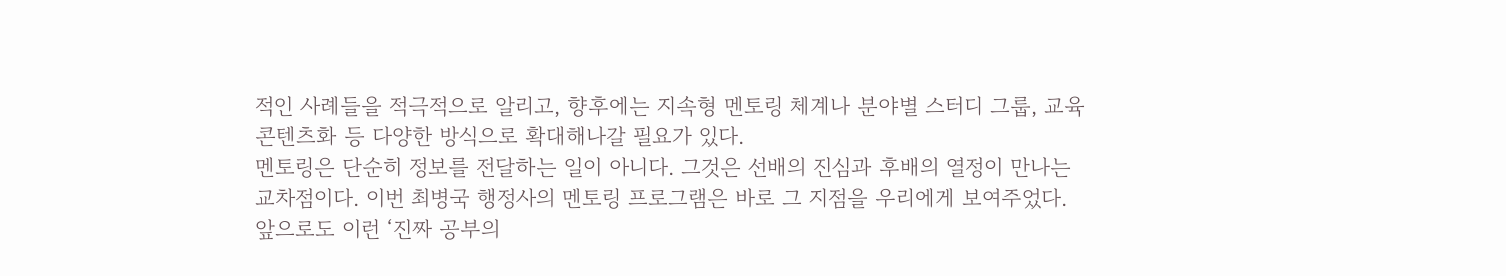적인 사례들을 적극적으로 알리고, 향후에는 지속형 멘토링 체계나 분야별 스터디 그룹, 교육 콘텐츠화 등 다양한 방식으로 확대해나갈 필요가 있다.
멘토링은 단순히 정보를 전달하는 일이 아니다. 그것은 선배의 진심과 후배의 열정이 만나는 교차점이다. 이번 최병국 행정사의 멘토링 프로그램은 바로 그 지점을 우리에게 보여주었다.
앞으로도 이런 ‘진짜 공부의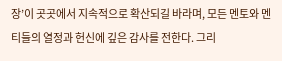장’이 곳곳에서 지속적으로 확산되길 바라며, 모든 멘토와 멘티들의 열정과 헌신에 깊은 감사를 전한다. 그리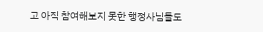고 아직 참여해보지 못한 행정사님들도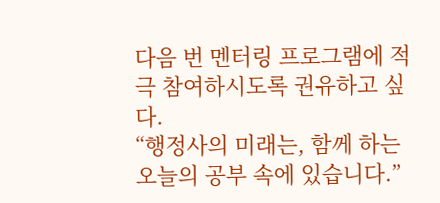다음 번 멘터링 프로그램에 적극 참여하시도록 권유하고 싶다.
“행정사의 미래는, 함께 하는 오늘의 공부 속에 있습니다.”